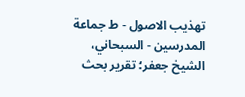تهذيب الاصول - ط جماعة المدرسين - السبحاني، الشيخ جعفر؛ تقرير بحث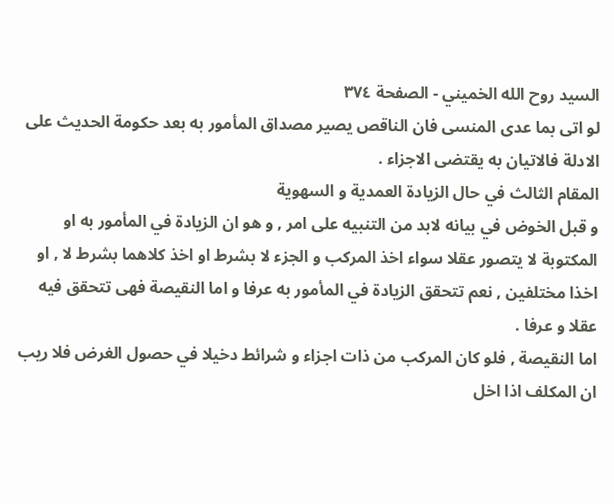السيد روح الله الخميني - الصفحة ٣٧٤
لو اتى بما عدى المنسى فان الناقص يصير مصداق المأمور به بعد حكومة الحديث على الادلة فالاتيان به يقتضى الاجزاء .
المقام الثالث في حال الزيادة العمدية و السهوية
و قبل الخوض في بيانه لابد من التنبيه على امر , و هو ان الزيادة في المأمور به او المكتوبة لا يتصور عقلا سواء اخذ المركب و الجزء لا بشرط او اخذ كلاهما بشرط لا , او اخذا مختلفين , نعم تتحقق الزيادة في المأمور به عرفا و اما النقيصة فهى تتحقق فيه عقلا و عرفا .
اما النقيصة , فلو كان المركب من ذات اجزاء و شرائط دخيلا في حصول الغرض فلا ريب ان المكلف اذا اخل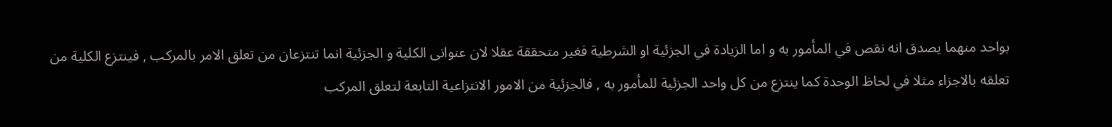بواحد منهما يصدق انه نقص في المأمور به و اما الزيادة في الجزئية او الشرطية فغير متحققة عقلا لان عنوانى الكلية و الجزئية انما تنتزعان من تعلق الامر بالمركب , فينتزع الكلية من تعلقه بالاجزاء مثلا في لحاظ الوحدة كما ينتزع من كل واحد الجزئية للمأمور به , فالجزئية من الامور الانتزاعية التابعة لتعلق المركب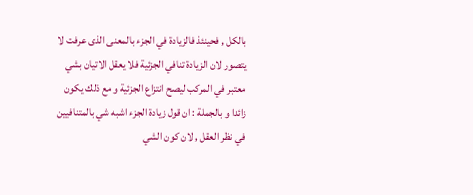بالكل , فحينئذ فالزيادة في الجزء بالمعنى الذى عرفت لا يتصور لان الزيادة تنافي الجزئية فلا يعقل الاتيان بشي معتبر في المركب ليصح انتزاع الجزئية و مع ذلك يكون زائدا و بالجملة : ان قول زيادة الجزء اشبه شي بالمتنافيين في نظر العقل , لان كون الشي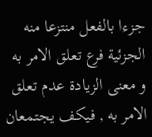جزءا بالفعل منتزعا منه الجزئية فرع تعلق الامر به و معنى الزيادة عدم تعلق الامر به , فيكف يجتمعان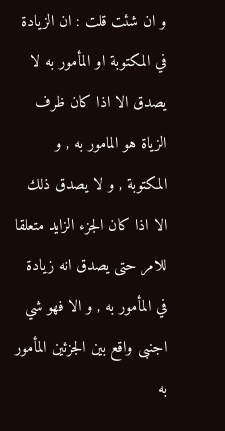و ان شئت قلت : ان الزيادة في المكتوبة او المأمور به لا يصدق الا اذا كان ظرف الزياة هو المامور به , و المكتوبة , و لا يصدق ذلك الا اذا كان الجزء الزايد متعلقا للامر حتى يصدق انه زيادة في المأمور به , و الا فهو شي اجنبى واقع بين الجزئين المأمور به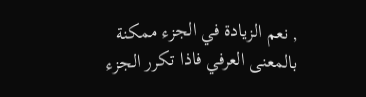, نعم الزيادة في الجزء ممكنة بالمعنى العرفي فاذا تكرر الجزء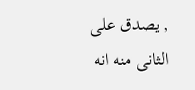, يصدق على الثانى منه انه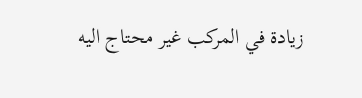زيادة في المركب غير محتاج اليه